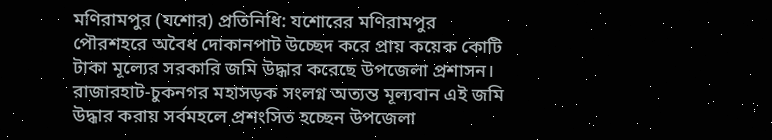মণিরামপুর (যশোর) প্রতিনিধি: যশোরের মণিরামপুর পৌরশহরে অবৈধ দোকানপাট উচ্ছেদ করে প্রায় কয়েক কোটি টাকা মূল্যের সরকারি জমি উদ্ধার করেছে উপজেলা প্রশাসন। রাজারহাট-চুকনগর মহাসড়ক সংলগ্ন অত্যন্ত মূল্যবান এই জমি উদ্ধার করায় সর্বমহলে প্রশংসিত হচ্ছেন উপজেলা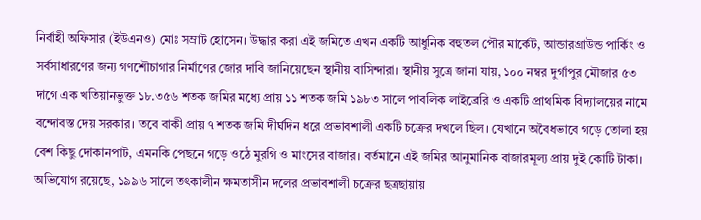নির্বাহী অফিসার (ইউএনও) মোঃ সম্রাট হোসেন। উদ্ধার করা এই জমিতে এখন একটি আধুনিক বহুতল পৌর মার্কেট, আন্ডারগ্রাউন্ড পার্কিং ও সর্বসাধারণের জন্য গণশৌচাগার নির্মাণের জোর দাবি জানিয়েছেন স্থানীয় বাসিন্দারা। স্থানীয় সুত্রে জানা যায়, ১০০ নম্বর দুর্গাপুর মৌজার ৫৩ দাগে এক খতিয়ানভুক্ত ১৮.৩৫৬ শতক জমির মধ্যে প্রায় ১১ শতক জমি ১৯৮৩ সালে পাবলিক লাইব্রেরি ও একটি প্রাথমিক বিদ্যালয়ের নামে বন্দোবস্ত দেয় সরকার। তবে বাকী প্রায় ৭ শতক জমি দীর্ঘদিন ধরে প্রভাবশালী একটি চক্রের দখলে ছিল। যেখানে অবৈধভাবে গড়ে তোলা হয় বেশ কিছু দোকানপাট, এমনকি পেছনে গড়ে ওঠে মুরগি ও মাংসের বাজার। বর্তমানে এই জমির আনুমানিক বাজারমূল্য প্রায় দুই কোটি টাকা। অভিযোগ রয়েছে, ১৯৯৬ সালে তৎকালীন ক্ষমতাসীন দলের প্রভাবশালী চক্রের ছত্রছায়ায়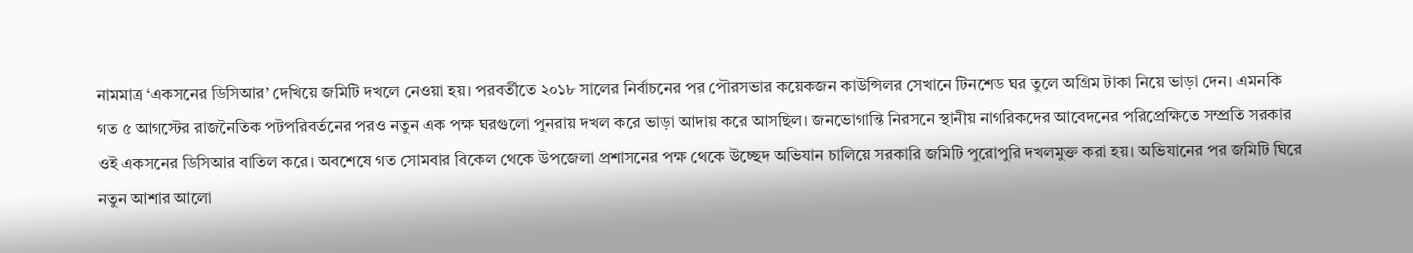নামমাত্র ‘একসনের ডিসিআর’ দেখিয়ে জমিটি দখলে নেওয়া হয়। পরবর্তীতে ২০১৮ সালের নির্বাচনের পর পৌরসভার কয়েকজন কাউন্সিলর সেখানে টিনশেড ঘর তুলে অগ্রিম টাকা নিয়ে ভাড়া দেন। এমনকি গত ৫ আগস্টের রাজনৈতিক পটপরিবর্তনের পরও নতুন এক পক্ষ ঘরগুলো পুনরায় দখল করে ভাড়া আদায় করে আসছিল। জনভোগান্তি নিরসনে স্থানীয় নাগরিকদের আবেদনের পরিপ্রেক্ষিতে সম্প্রতি সরকার ওই একসনের ডিসিআর বাতিল করে। অবশেষে গত সোমবার বিকেল থেকে উপজেলা প্রশাসনের পক্ষ থেকে উচ্ছেদ অভিযান চালিয়ে সরকারি জমিটি পুরোপুরি দখলমুক্ত করা হয়। অভিযানের পর জমিটি ঘিরে নতুন আশার আলো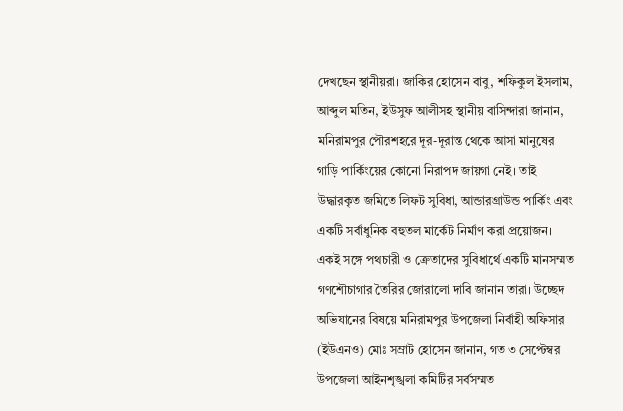দেখছেন স্থানীয়রা। জাকির হোসেন বাবু, শফিকুল ইসলাম, আব্দুল মতিন, ইউসুফ আলীসহ স্থানীয় বাসিন্দারা জানান, মনিরামপুর পৌরশহরে দূর-দূরান্ত থেকে আসা মানুষের গাড়ি পার্কিংয়ের কোনো নিরাপদ জায়গা নেই। তাই উদ্ধারকৃত জমিতে লিফট সুবিধা, আন্ডারগ্রাউন্ড পার্কিং এবং একটি সর্বাধুনিক বহুতল মার্কেট নির্মাণ করা প্রয়োজন। একই সঙ্গে পথচারী ও ক্রেতাদের সুবিধার্থে একটি মানসম্মত গণশৌচাগার তৈরির জোরালো দাবি জানান তারা। উচ্ছেদ অভিযানের বিষয়ে মনিরামপুর উপজেলা নির্বাহী অফিসার (ইউএনও) মোঃ সম্রাট হোসেন জানান, গত ৩ সেপ্টেম্বর উপজেলা আইনশৃঙ্খলা কমিটির সর্বসম্মত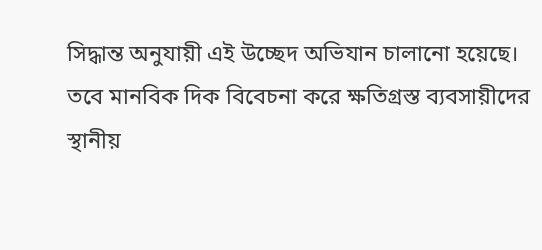সিদ্ধান্ত অনুযায়ী এই উচ্ছেদ অভিযান চালানো হয়েছে। তবে মানবিক দিক বিবেচনা করে ক্ষতিগ্রস্ত ব্যবসায়ীদের স্থানীয়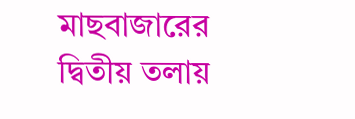মাছবাজারের দ্বিতীয় তলায়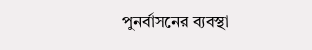পুনর্বাসনের ব্যবস্থা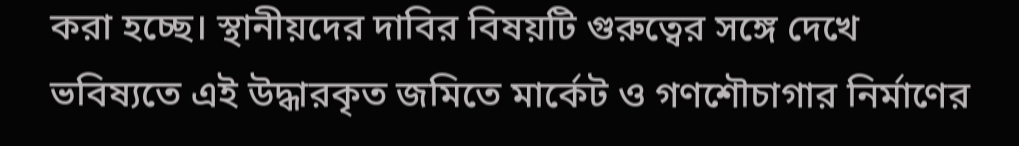করা হচ্ছে। স্থানীয়দের দাবির বিষয়টি গুরুত্বের সঙ্গে দেখে ভবিষ্যতে এই উদ্ধারকৃত জমিতে মার্কেট ও গণশৌচাগার নির্মাণের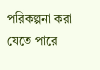পরিকল্পনা করা যেতে পারে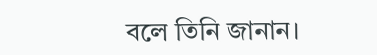বলে তিনি জানান।